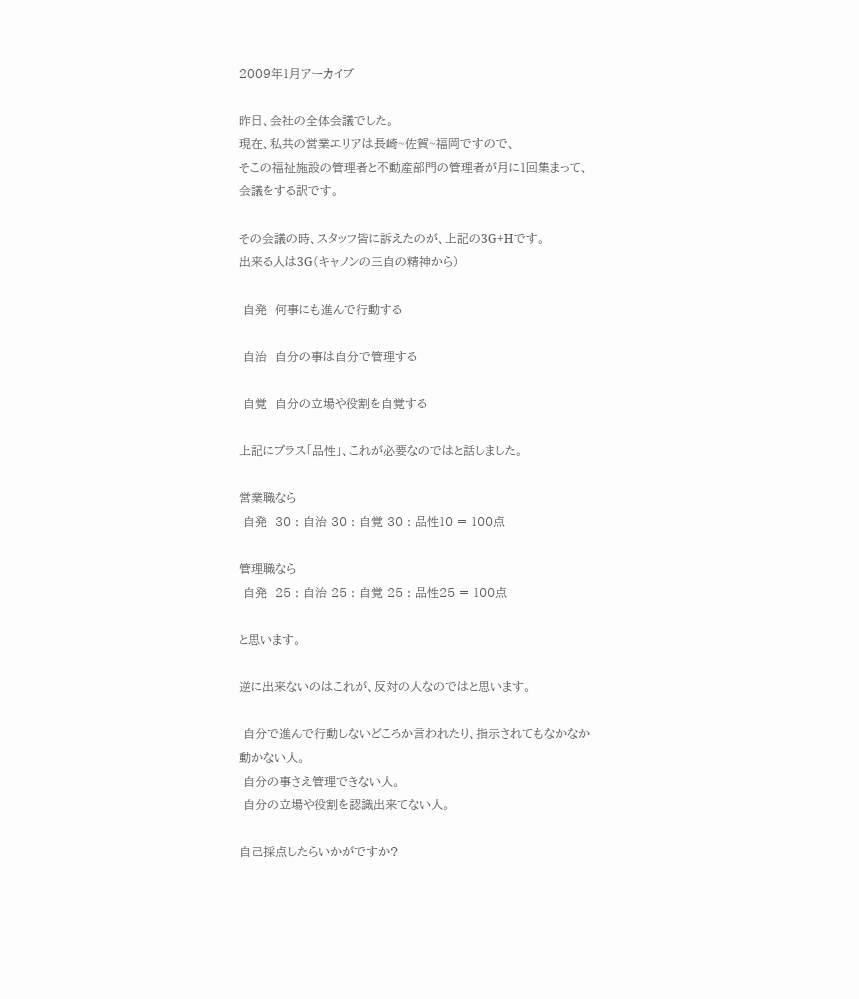2009年1月アーカイブ

昨日、会社の全体会議でした。
現在、私共の営業エリアは長崎~佐賀~福岡ですので、
そこの福祉施設の管理者と不動産部門の管理者が月に1回集まって、
会議をする訳です。

その会議の時、スタッフ皆に訴えたのが、上記の3G+Hです。
出来る人は3G(キャノンの三自の精神から)

 自発  何事にも進んで行動する

 自治  自分の事は自分で管理する

 自覚  自分の立場や役割を自覚する

上記にプラス「品性」、これが必要なのではと話しました。

営業職なら
 自発  30 : 自治 30 : 自覚 30 : 品性10 = 100点

管理職なら
 自発  25 : 自治 25 : 自覚 25 : 品性25 = 100点

と思います。

逆に出来ないのはこれが、反対の人なのではと思います。

 自分で進んで行動しないどころか言われたり、指示されてもなかなか動かない人。
 自分の事さえ管理できない人。
 自分の立場や役割を認識出来てない人。

自己採点したらいかがですか?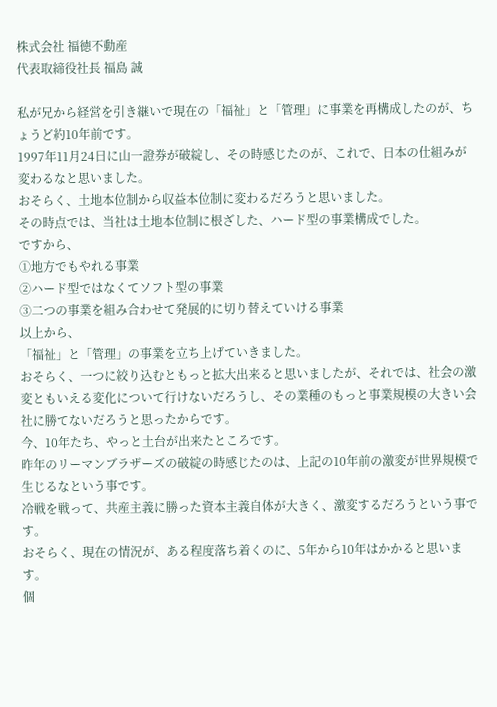株式会社 福徳不動産
代表取締役社長 福島 誠

私が兄から経営を引き継いで現在の「福祉」と「管理」に事業を再構成したのが、ちょうど約10年前です。
1997年11月24日に山一證券が破綻し、その時感じたのが、これで、日本の仕組みが変わるなと思いました。
おそらく、土地本位制から収益本位制に変わるだろうと思いました。
その時点では、当社は土地本位制に根ざした、ハード型の事業構成でした。
ですから、
①地方でもやれる事業
②ハード型ではなくてソフト型の事業
③二つの事業を組み合わせて発展的に切り替えていける事業
以上から、
「福祉」と「管理」の事業を立ち上げていきました。
おそらく、一つに絞り込むともっと拡大出来ると思いましたが、それでは、社会の激変ともいえる変化について行けないだろうし、その業種のもっと事業規模の大きい会社に勝てないだろうと思ったからです。
今、10年たち、やっと土台が出来たところです。
昨年のリーマンブラザーズの破綻の時感じたのは、上記の10年前の激変が世界規模で生じるなという事です。
冷戦を戦って、共産主義に勝った資本主義自体が大きく、激変するだろうという事です。
おそらく、現在の情況が、ある程度落ち着くのに、5年から10年はかかると思います。
個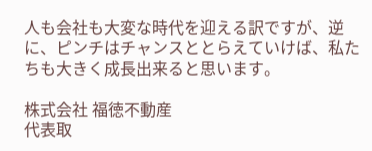人も会社も大変な時代を迎える訳ですが、逆に、ピンチはチャンスととらえていけば、私たちも大きく成長出来ると思います。

株式会社 福徳不動産
代表取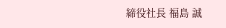締役社長 福島 誠